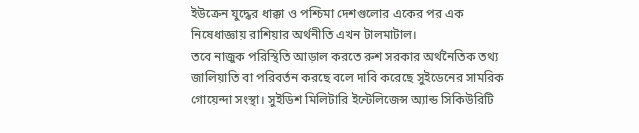ইউক্রেন যুদ্ধের ধাক্কা ও পশ্চিমা দেশগুলোর একের পর এক নিষেধাজ্ঞায় রাশিয়ার অর্থনীতি এখন টালমাটাল।
তবে নাজুক পরিস্থিতি আড়াল করতে রুশ সরকার অর্থনৈতিক তথ্য জালিয়াতি বা পরিবর্তন করছে বলে দাবি করেছে সুইডেনের সামরিক গোয়েন্দা সংস্থা। সুইডিশ মিলিটারি ইন্টেলিজেন্স অ্যান্ড সিকিউরিটি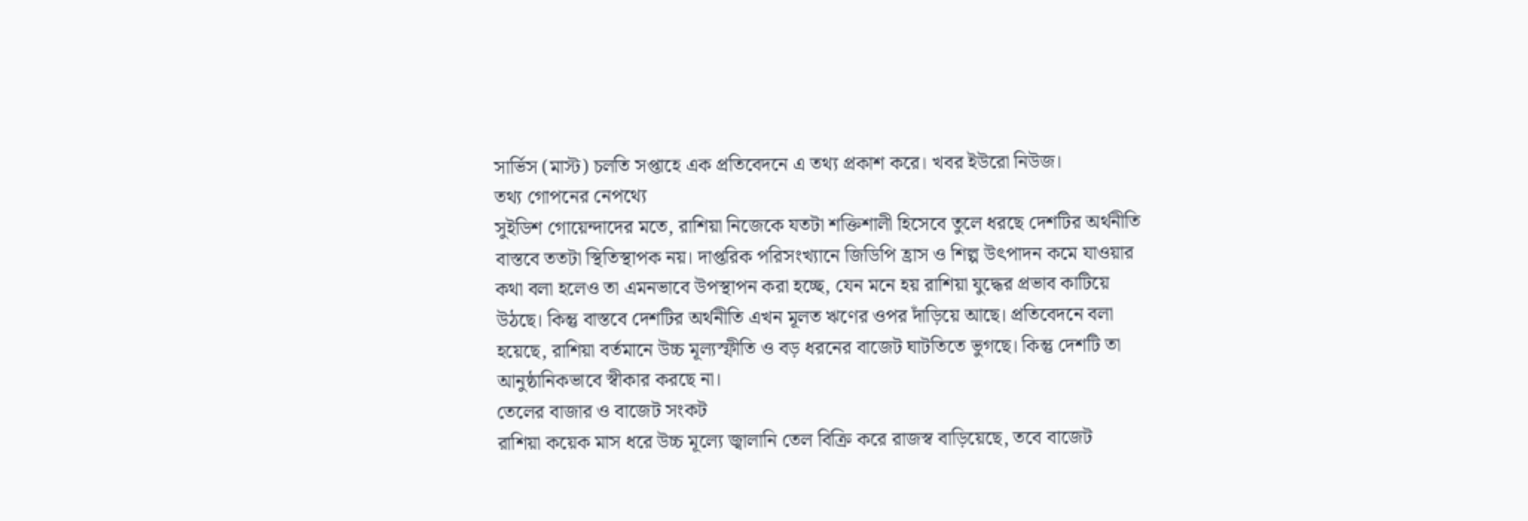সার্ভিস (মাস্ট) চলতি সপ্তাহে এক প্রতিবেদনে এ তথ্য প্রকাশ করে। খবর ইউরো নিউজ।
তথ্য গোপনের নেপথ্যে
সুইডিশ গোয়েন্দাদের মতে, রাশিয়া নিজেকে যতটা শক্তিশালী হিসেবে তুলে ধরছে দেশটির অর্থনীতি বাস্তবে ততটা স্থিতিস্থাপক নয়। দাপ্তরিক পরিসংখ্যানে জিডিপি হ্রাস ও শিল্প উৎপাদন কমে যাওয়ার কথা বলা হলেও তা এমনভাবে উপস্থাপন করা হচ্ছে, যেন মনে হয় রাশিয়া যুদ্ধের প্রভাব কাটিয়ে উঠছে। কিন্তু বাস্তবে দেশটির অর্থনীতি এখন মূলত ঋণের ওপর দাঁড়িয়ে আছে। প্রতিবেদনে বলা হয়েছে, রাশিয়া বর্তমানে উচ্চ মূল্যস্ফীতি ও বড় ধরনের বাজেট ঘাটতিতে ভুগছে। কিন্তু দেশটি তা আনুষ্ঠানিকভাবে স্বীকার করছে না।
তেলের বাজার ও বাজেট সংকট
রাশিয়া কয়েক মাস ধরে উচ্চ মূল্যে জ্বালানি তেল বিক্রি করে রাজস্ব বাড়িয়েছে, তবে বাজেট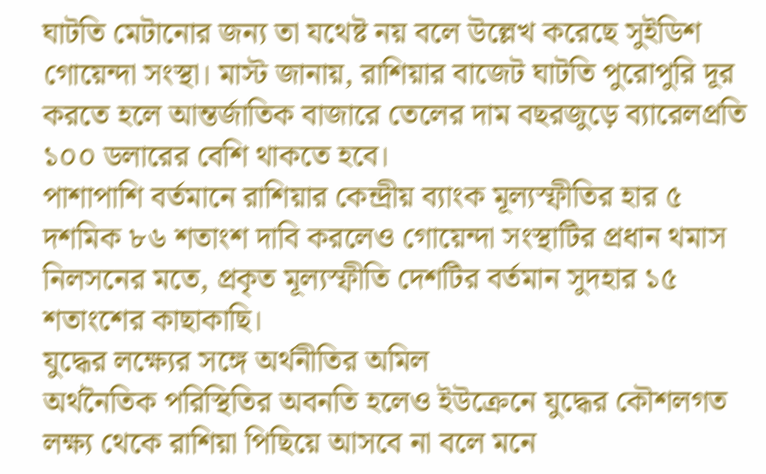ঘাটতি মেটানোর জন্য তা যথেষ্ট নয় বলে উল্লেখ করেছে সুইডিশ গোয়েন্দা সংস্থা। মাস্ট জানায়, রাশিয়ার বাজেট ঘাটতি পুরোপুরি দূর করতে হলে আন্তর্জাতিক বাজারে তেলের দাম বছরজুড়ে ব্যারেলপ্রতি ১০০ ডলারের বেশি থাকতে হবে।
পাশাপাশি বর্তমানে রাশিয়ার কেন্দ্রীয় ব্যাংক মূল্যস্ফীতির হার ৫ দশমিক ৮৬ শতাংশ দাবি করলেও গোয়েন্দা সংস্থাটির প্রধান থমাস নিলসনের মতে, প্রকৃত মূল্যস্ফীতি দেশটির বর্তমান সুদহার ১৫ শতাংশের কাছাকাছি।
যুদ্ধের লক্ষ্যের সঙ্গে অর্থনীতির অমিল
অর্থনৈতিক পরিস্থিতির অবনতি হলেও ইউক্রেনে যুদ্ধের কৌশলগত লক্ষ্য থেকে রাশিয়া পিছিয়ে আসবে না বলে মনে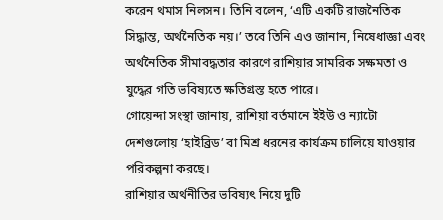করেন থমাস নিলসন। তিনি বলেন, ‘এটি একটি রাজনৈতিক সিদ্ধান্ত, অর্থনৈতিক নয়।’ তবে তিনি এও জানান, নিষেধাজ্ঞা এবং অর্থনৈতিক সীমাবদ্ধতার কারণে রাশিয়ার সামরিক সক্ষমতা ও যুদ্ধের গতি ভবিষ্যতে ক্ষতিগ্রস্ত হতে পারে।
গোয়েন্দা সংস্থা জানায়, রাশিয়া বর্তমানে ইইউ ও ন্যাটো দেশগুলোয় ‘হাইব্রিড’ বা মিশ্র ধরনের কার্যক্রম চালিয়ে যাওয়ার পরিকল্পনা করছে।
রাশিয়ার অর্থনীতির ভবিষ্যৎ নিয়ে দুটি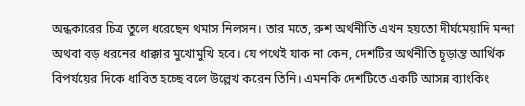অন্ধকারের চিত্র তুলে ধরেছেন থমাস নিলসন। তার মতে, রুশ অর্থনীতি এখন হয়তো দীর্ঘমেয়াদি মন্দা অথবা বড় ধরনের ধাক্কার মুখোমুখি হবে। যে পথেই যাক না কেন, দেশটির অর্থনীতি চূড়ান্ত আর্থিক বিপর্যয়ের দিকে ধাবিত হচ্ছে বলে উল্লেখ করেন তিনি। এমনকি দেশটিতে একটি আসন্ন ব্যাংকিং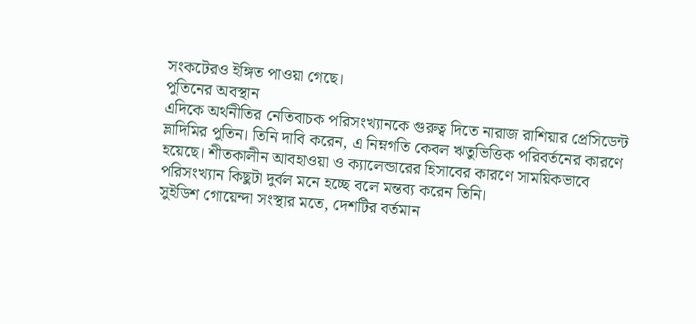সংকটেরও ইঙ্গিত পাওয়া গেছে।
পুতিনের অবস্থান
এদিকে অর্থনীতির নেতিবাচক পরিসংখ্যানকে গুরুত্ব দিতে নারাজ রাশিয়ার প্রেসিডেন্ট ভ্লাদিমির পুতিন। তিনি দাবি করেন, এ নিম্নগতি কেবল ঋতুভিত্তিক পরিবর্তনের কারণে হয়েছে। শীতকালীন আবহাওয়া ও ক্যালেন্ডারের হিসাবের কারণে সাময়িকভাবে পরিসংখ্যান কিছুটা দুর্বল মনে হচ্ছে বলে মন্তব্য করেন তিনি।
সুইডিশ গোয়েন্দা সংস্থার মতে, দেশটির বর্তমান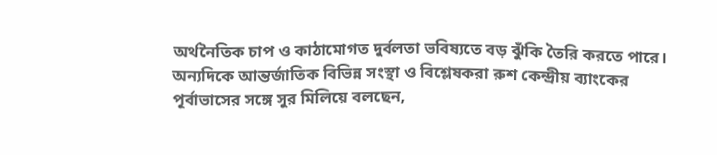অর্থনৈতিক চাপ ও কাঠামোগত দুর্বলতা ভবিষ্যতে বড় ঝুঁকি তৈরি করতে পারে।
অন্যদিকে আন্তর্জাতিক বিভিন্ন সংস্থা ও বিশ্লেষকরা রুশ কেন্দ্রীয় ব্যাংকের পূর্বাভাসের সঙ্গে সুর মিলিয়ে বলছেন,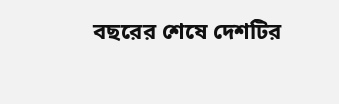বছরের শেষে দেশটির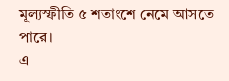মূল্যস্ফীতি ৫ শতাংশে নেমে আসতে পারে।
এ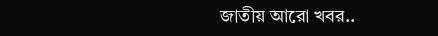জাতীয় আরো খবর..